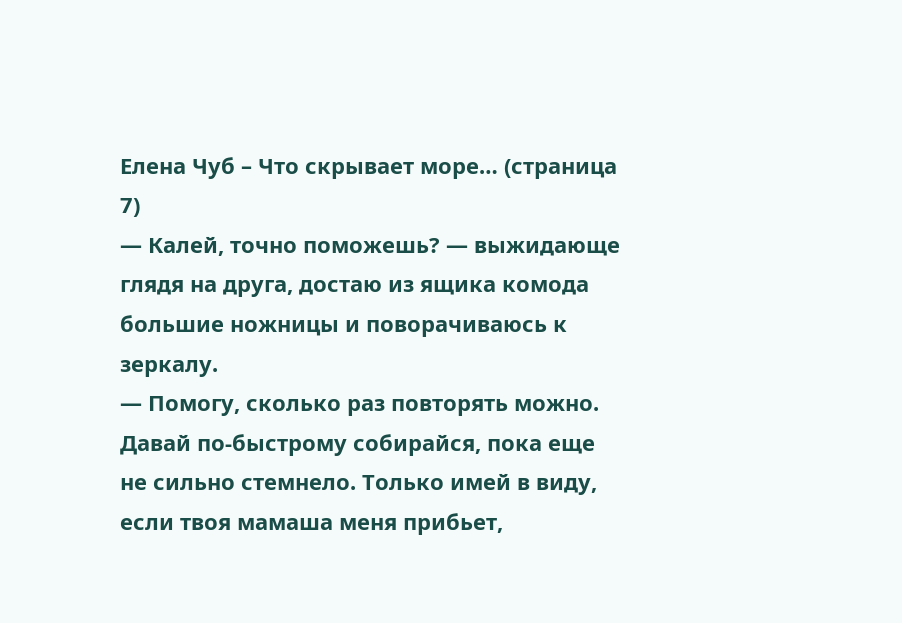Елена Чуб – Что скрывает море… (страница 7)
— Калей, точно поможешь? — выжидающе глядя на друга, достаю из ящика комода большие ножницы и поворачиваюсь к зеркалу.
— Помогу, сколько раз повторять можно. Давай по-быстрому собирайся, пока еще не сильно стемнело. Только имей в виду, если твоя мамаша меня прибьет,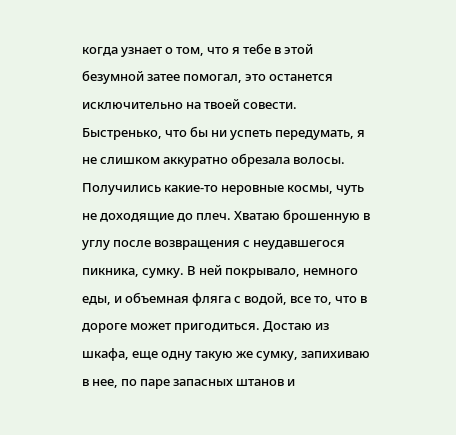когда узнает о том, что я тебе в этой безумной затее помогал, это останется исключительно на твоей совести.
Быстренько, что бы ни успеть передумать, я не слишком аккуратно обрезала волосы. Получились какие-то неровные космы, чуть не доходящие до плеч. Хватаю брошенную в углу после возвращения с неудавшегося пикника, сумку. В ней покрывало, немного еды, и объемная фляга с водой, все то, что в дороге может пригодиться. Достаю из шкафа, еще одну такую же сумку, запихиваю в нее, по паре запасных штанов и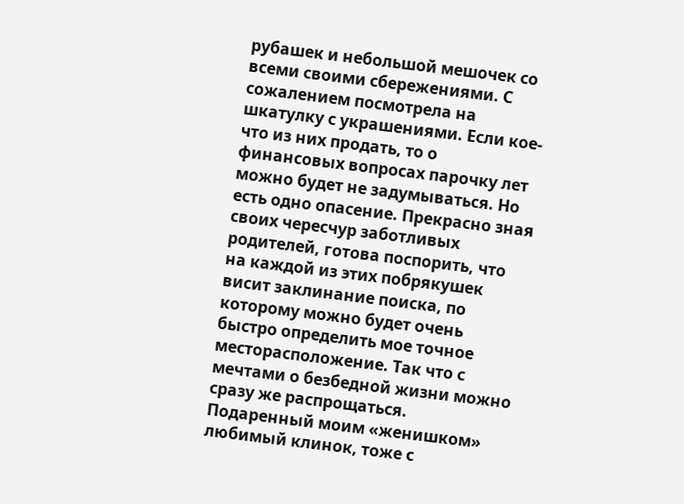рубашек и небольшой мешочек со всеми своими сбережениями. С сожалением посмотрела на шкатулку с украшениями. Если кое-что из них продать, то о финансовых вопросах парочку лет можно будет не задумываться. Но есть одно опасение. Прекрасно зная своих чересчур заботливых родителей, готова поспорить, что на каждой из этих побрякушек висит заклинание поиска, по которому можно будет очень быстро определить мое точное месторасположение. Так что с мечтами о безбедной жизни можно сразу же распрощаться. Подаренный моим «женишком» любимый клинок, тоже с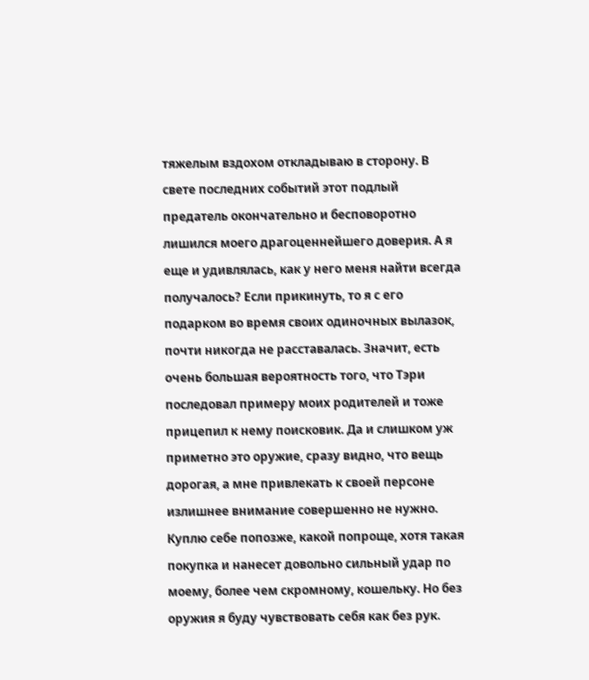тяжелым вздохом откладываю в сторону. В свете последних событий этот подлый предатель окончательно и бесповоротно лишился моего драгоценнейшего доверия. А я еще и удивлялась, как у него меня найти всегда получалось? Если прикинуть, то я с его подарком во время своих одиночных вылазок, почти никогда не расставалась. Значит, есть очень большая вероятность того, что Тэри последовал примеру моих родителей и тоже прицепил к нему поисковик. Да и слишком уж приметно это оружие, сразу видно, что вещь дорогая, а мне привлекать к своей персоне излишнее внимание совершенно не нужно. Куплю себе попозже, какой попроще, хотя такая покупка и нанесет довольно сильный удар по моему, более чем скромному, кошельку. Но без оружия я буду чувствовать себя как без рук.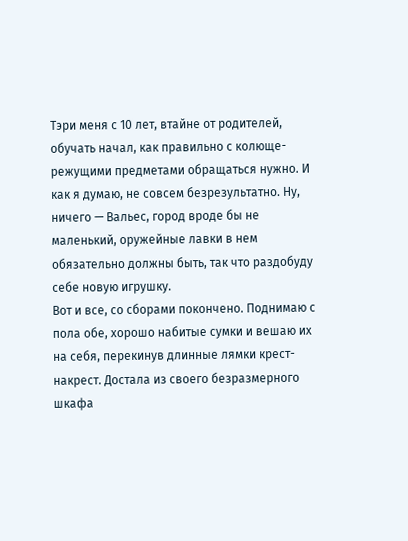Тэри меня с 10 лет, втайне от родителей, обучать начал, как правильно с колюще-режущими предметами обращаться нужно. И как я думаю, не совсем безрезультатно. Ну, ничего — Вальес, город вроде бы не маленький, оружейные лавки в нем обязательно должны быть, так что раздобуду себе новую игрушку.
Вот и все, со сборами покончено. Поднимаю с пола обе, хорошо набитые сумки и вешаю их на себя, перекинув длинные лямки крест-накрест. Достала из своего безразмерного шкафа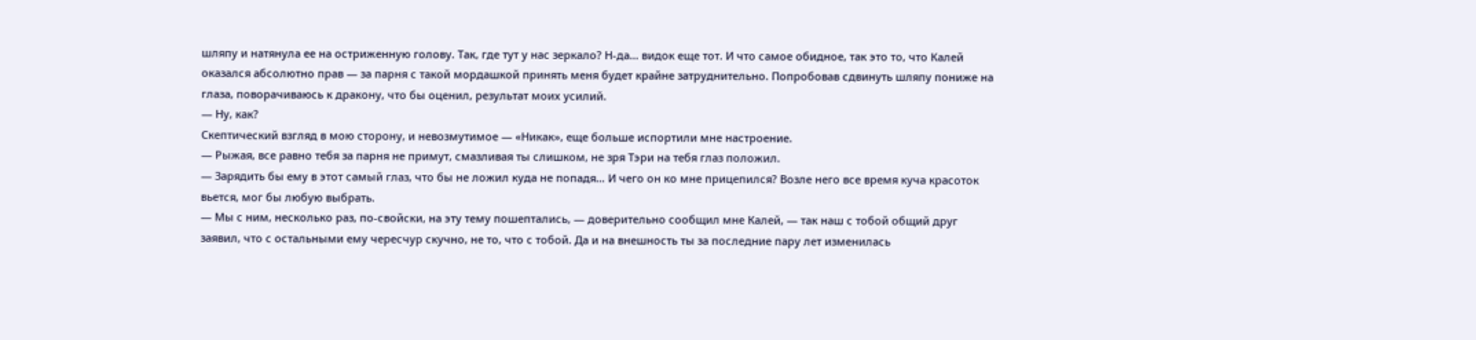шляпу и натянула ее на остриженную голову. Так, где тут у нас зеркало? Н-да… видок еще тот. И что самое обидное, так это то, что Калей оказался абсолютно прав — за парня с такой мордашкой принять меня будет крайне затруднительно. Попробовав сдвинуть шляпу пониже на глаза, поворачиваюсь к дракону, что бы оценил, результат моих усилий.
— Ну, как?
Скептический взгляд в мою сторону, и невозмутимое — «Никак», еще больше испортили мне настроение.
— Рыжая, все равно тебя за парня не примут, смазливая ты слишком, не зря Тэри на тебя глаз положил.
— Зарядить бы ему в этот самый глаз, что бы не ложил куда не попадя… И чего он ко мне прицепился? Возле него все время куча красоток вьется, мог бы любую выбрать.
— Мы с ним, несколько раз, по-свойски, на эту тему пошептались, — доверительно сообщил мне Калей, — так наш с тобой общий друг заявил, что с остальными ему чересчур скучно, не то, что с тобой. Да и на внешность ты за последние пару лет изменилась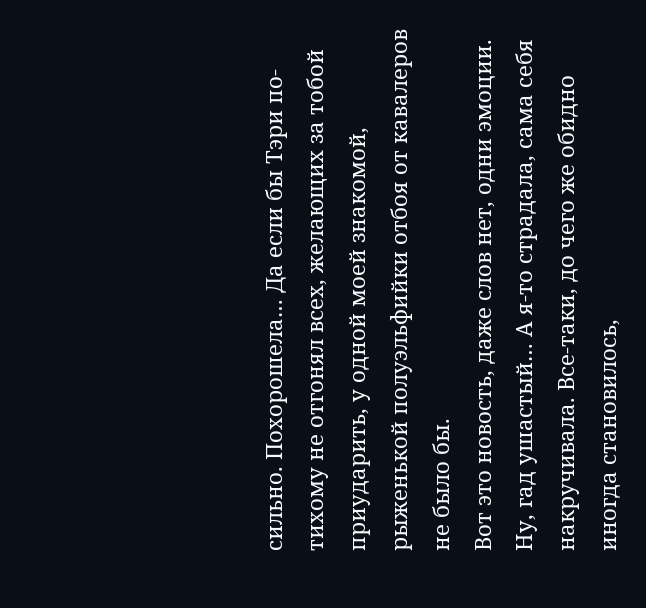сильно. Похорошела… Да если бы Тэри по-тихому не отгонял всех, желающих за тобой приударить, у одной моей знакомой, рыженькой полуэльфийки отбоя от кавалеров не было бы.
Вот это новость, даже слов нет, одни эмоции. Ну, гад ушастый… А я-то страдала, сама себя накручивала. Все-таки, до чего же обидно иногда становилось,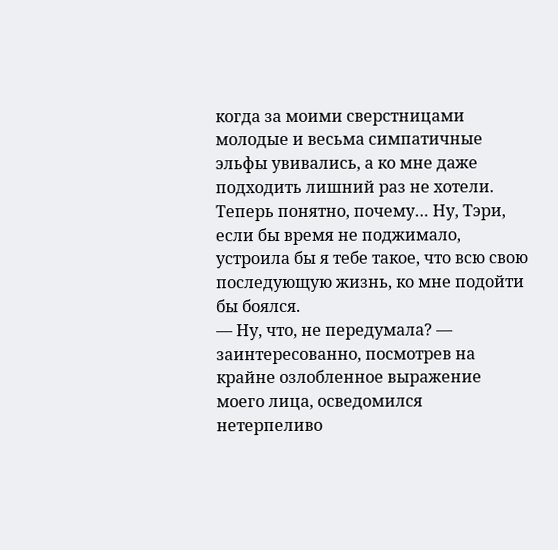когда за моими сверстницами молодые и весьма симпатичные эльфы увивались, а ко мне даже подходить лишний раз не хотели. Теперь понятно, почему… Ну, Тэри, если бы время не поджимало, устроила бы я тебе такое, что всю свою последующую жизнь, ко мне подойти бы боялся.
— Ну, что, не передумала? — заинтересованно, посмотрев на крайне озлобленное выражение моего лица, осведомился нетерпеливо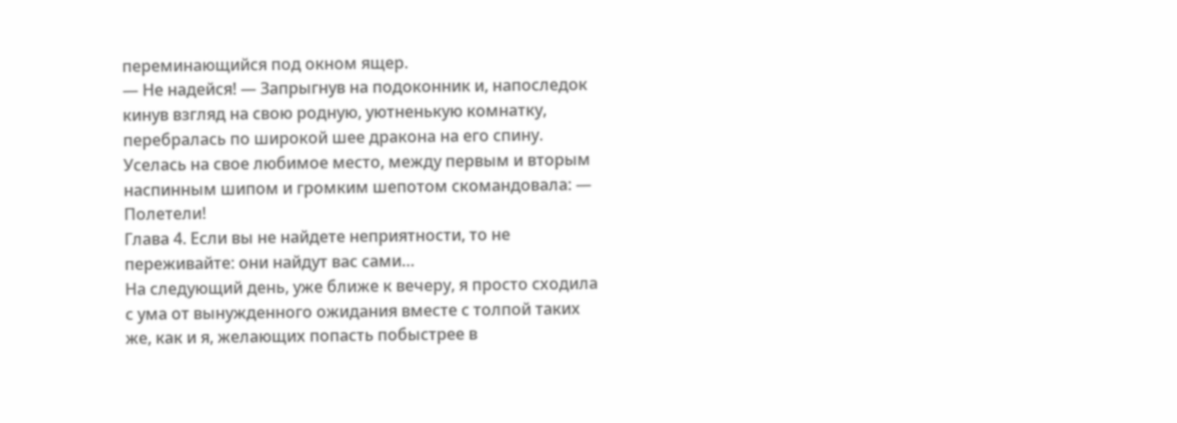переминающийся под окном ящер.
— Не надейся! — Запрыгнув на подоконник и, напоследок кинув взгляд на свою родную, уютненькую комнатку, перебралась по широкой шее дракона на его спину. Уселась на свое любимое место, между первым и вторым наспинным шипом и громким шепотом скомандовала: — Полетели!
Глава 4. Если вы не найдете неприятности, то не переживайте: они найдут вас сами…
На следующий день, уже ближе к вечеру, я просто сходила с ума от вынужденного ожидания вместе с толпой таких же, как и я, желающих попасть побыстрее в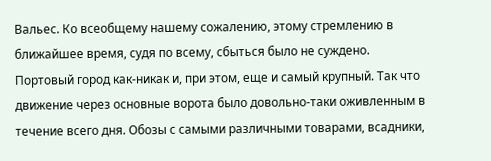Вальес. Ко всеобщему нашему сожалению, этому стремлению в ближайшее время, судя по всему, сбыться было не суждено. Портовый город как-никак и, при этом, еще и самый крупный. Так что движение через основные ворота было довольно-таки оживленным в течение всего дня. Обозы с самыми различными товарами, всадники,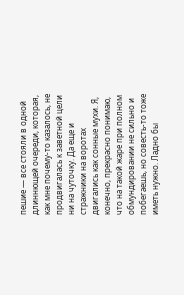пешие — все стояли в одной длиннющей очереди, которая, как мне почему-то казалось, не продвигалась к заветной цели ни на чуточку. Да еще и стражники на воротах двигались как сонные мухи. Я, конечно, прекрасно понимаю, что на такой жаре при полном обмундировании не сильно и побегаешь, но совесть-то тоже иметь нужно. Ладно бы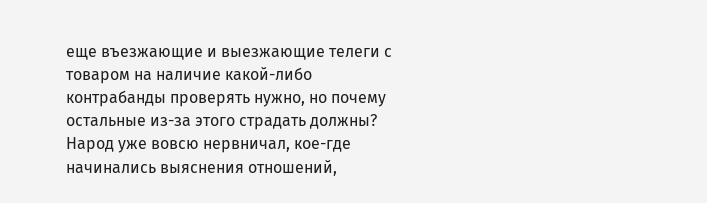еще въезжающие и выезжающие телеги с товаром на наличие какой-либо контрабанды проверять нужно, но почему остальные из-за этого страдать должны? Народ уже вовсю нервничал, кое-где начинались выяснения отношений,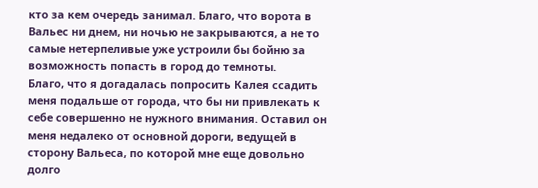кто за кем очередь занимал. Благо, что ворота в Вальес ни днем, ни ночью не закрываются, а не то самые нетерпеливые уже устроили бы бойню за возможность попасть в город до темноты.
Благо, что я догадалась попросить Калея ссадить меня подальше от города, что бы ни привлекать к себе совершенно не нужного внимания. Оставил он меня недалеко от основной дороги, ведущей в сторону Вальеса, по которой мне еще довольно долго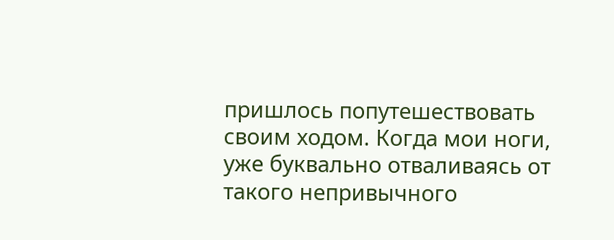пришлось попутешествовать своим ходом. Когда мои ноги, уже буквально отваливаясь от такого непривычного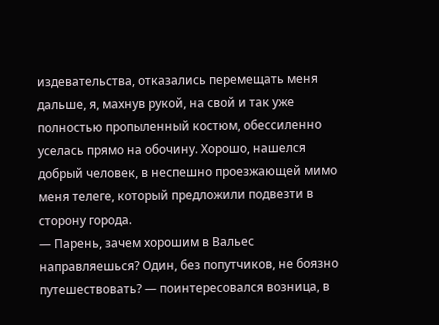издевательства, отказались перемещать меня дальше, я, махнув рукой, на свой и так уже полностью пропыленный костюм, обессиленно уселась прямо на обочину. Хорошо, нашелся добрый человек, в неспешно проезжающей мимо меня телеге, который предложили подвезти в сторону города.
— Парень, зачем хорошим в Вальес направляешься? Один, без попутчиков, не боязно путешествовать? — поинтересовался возница, в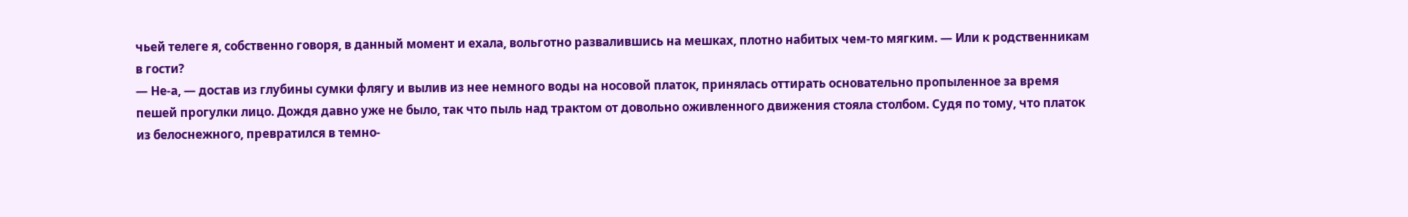чьей телеге я, собственно говоря, в данный момент и ехала, вольготно развалившись на мешках, плотно набитых чем-то мягким. — Или к родственникам в гости?
— Не-а, — достав из глубины сумки флягу и вылив из нее немного воды на носовой платок, принялась оттирать основательно пропыленное за время пешей прогулки лицо. Дождя давно уже не было, так что пыль над трактом от довольно оживленного движения стояла столбом. Судя по тому, что платок из белоснежного, превратился в темно-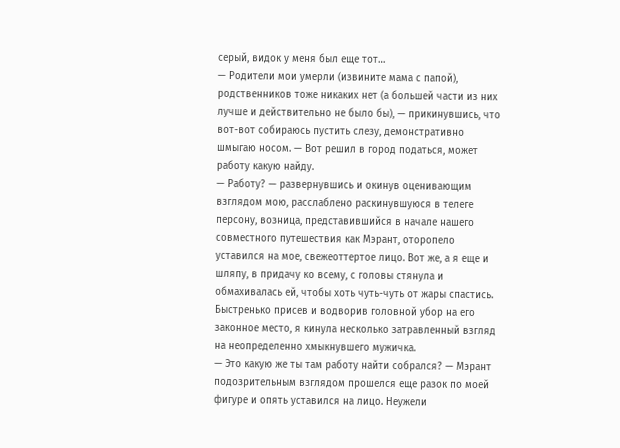серый, видок у меня был еще тот…
— Родители мои умерли (извините мама с папой), родственников тоже никаких нет (а большей части из них лучше и действительно не было бы), — прикинувшись, что вот-вот собираюсь пустить слезу, демонстративно шмыгаю носом. — Вот решил в город податься, может работу какую найду.
— Работу? — развернувшись и окинув оценивающим взглядом мою, расслаблено раскинувшуюся в телеге персону, возница, представившийся в начале нашего совместного путешествия как Мэрант, оторопело уставился на мое, свежеоттертое лицо. Вот же, а я еще и шляпу, в придачу ко всему, с головы стянула и обмахивалась ей, чтобы хоть чуть-чуть от жары спастись. Быстренько присев и водворив головной убор на его законное место, я кинула несколько затравленный взгляд на неопределенно хмыкнувшего мужичка.
— Это какую же ты там работу найти собрался? — Мэрант подозрительным взглядом прошелся еще разок по моей фигуре и опять уставился на лицо. Неужели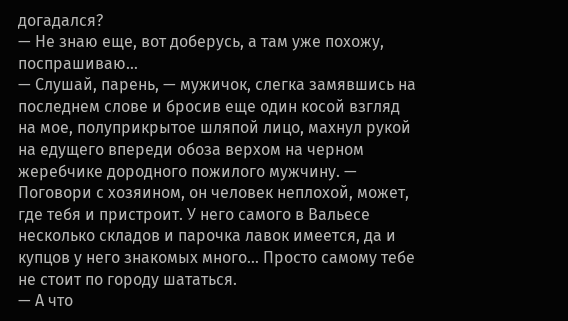догадался?
— Не знаю еще, вот доберусь, а там уже похожу, поспрашиваю…
— Слушай, парень, — мужичок, слегка замявшись на последнем слове и бросив еще один косой взгляд на мое, полуприкрытое шляпой лицо, махнул рукой на едущего впереди обоза верхом на черном жеребчике дородного пожилого мужчину. — Поговори с хозяином, он человек неплохой, может, где тебя и пристроит. У него самого в Вальесе несколько складов и парочка лавок имеется, да и купцов у него знакомых много… Просто самому тебе не стоит по городу шататься.
— А что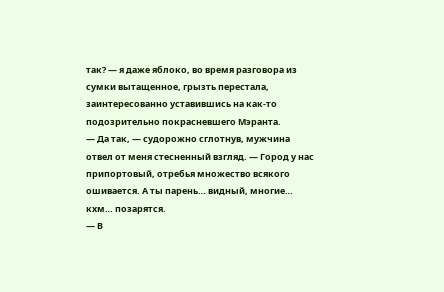так? — я даже яблоко, во время разговора из сумки вытащенное, грызть перестала, заинтересованно уставившись на как-то подозрительно покрасневшего Мэранта.
— Да так, — судорожно сглотнув, мужчина отвел от меня стесненный взгляд. — Город у нас припортовый, отребья множество всякого ошивается. А ты парень… видный, многие… кхм… позарятся.
— В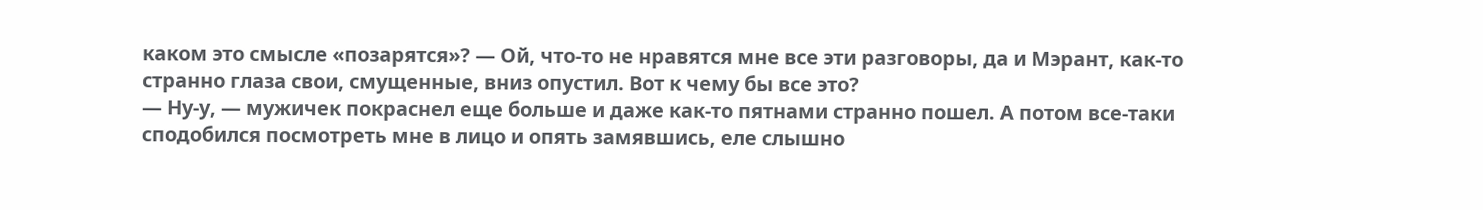каком это смысле «позарятся»? — Ой, что-то не нравятся мне все эти разговоры, да и Мэрант, как-то странно глаза свои, смущенные, вниз опустил. Вот к чему бы все это?
— Ну-у, — мужичек покраснел еще больше и даже как-то пятнами странно пошел. А потом все-таки сподобился посмотреть мне в лицо и опять замявшись, еле слышно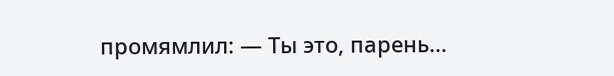промямлил: — Ты это, парень…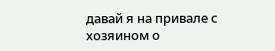давай я на привале с хозяином о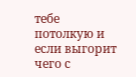тебе потолкую и если выгорит чего с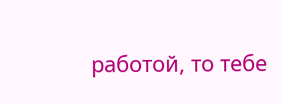работой, то тебе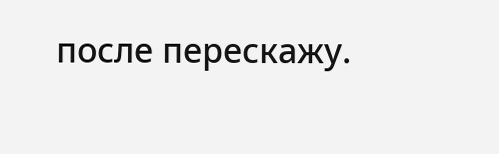после перескажу.